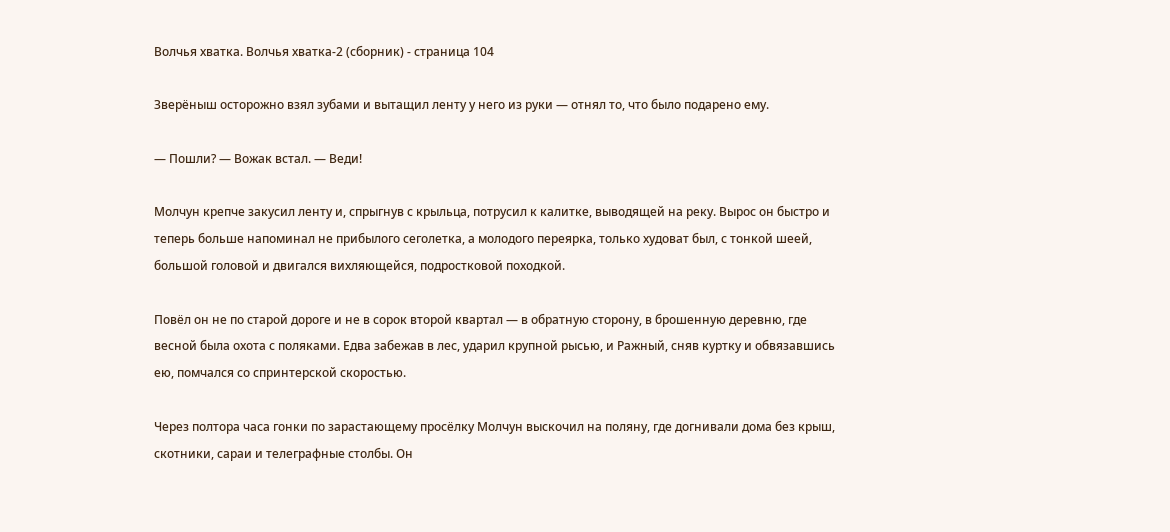Волчья хватка. Волчья хватка‑2 (сборник) - страница 104

Зверёныш осторожно взял зубами и вытащил ленту у него из руки — отнял то, что было подарено ему.

— Пошли? — Вожак встал. — Веди!

Молчун крепче закусил ленту и, спрыгнув с крыльца, потрусил к калитке, выводящей на реку. Вырос он быстро и теперь больше напоминал не прибылого сеголетка, а молодого переярка, только худоват был, с тонкой шеей, большой головой и двигался вихляющейся, подростковой походкой.

Повёл он не по старой дороге и не в сорок второй квартал — в обратную сторону, в брошенную деревню, где весной была охота с поляками. Едва забежав в лес, ударил крупной рысью, и Ражный, сняв куртку и обвязавшись ею, помчался со спринтерской скоростью.

Через полтора часа гонки по зарастающему просёлку Молчун выскочил на поляну, где догнивали дома без крыш, скотники, сараи и телеграфные столбы. Он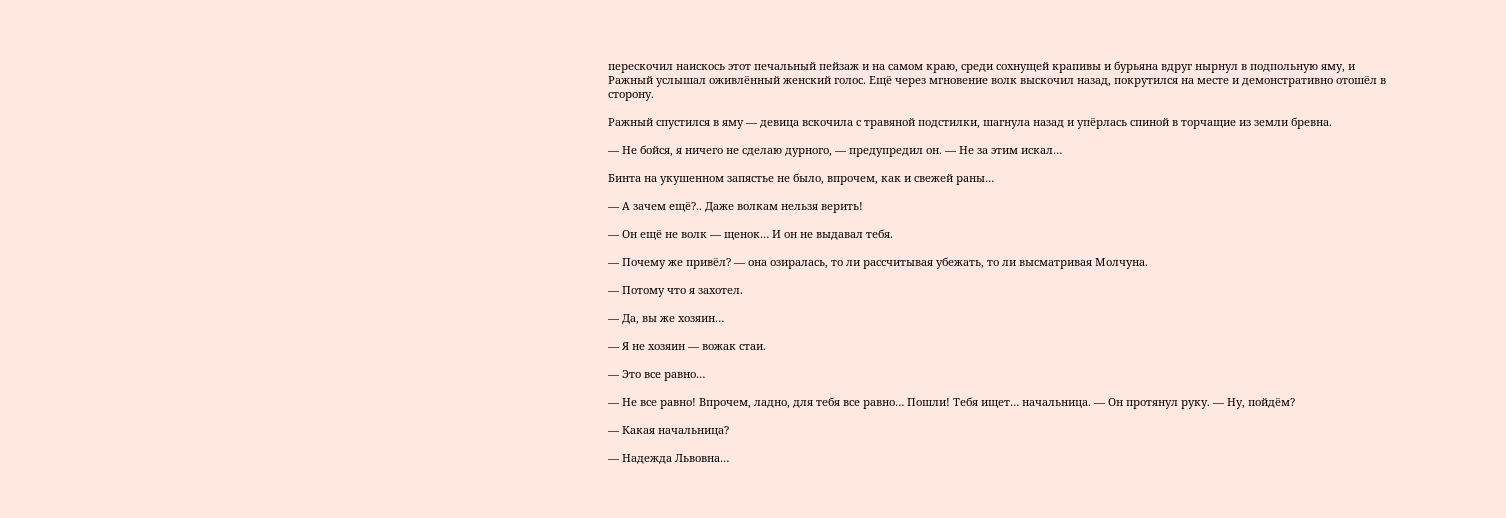перескочил наискось этот печальный пейзаж и на самом краю, среди сохнущей крапивы и бурьяна вдруг нырнул в подпольную яму, и Ражный услышал оживлённый женский голос. Ещё через мгновение волк выскочил назад, покрутился на месте и демонстративно отошёл в сторону.

Ражный спустился в яму — девица вскочила с травяной подстилки, шагнула назад и упёрлась спиной в торчащие из земли бревна.

— Не бойся, я ничего не сделаю дурного, — предупредил он. — Не за этим искал…

Бинта на укушенном запястье не было, впрочем, как и свежей раны…

— А зачем ещё?.. Даже волкам нельзя верить!

— Он ещё не волк — щенок… И он не выдавал тебя.

— Почему же привёл? — она озиралась, то ли рассчитывая убежать, то ли высматривая Молчуна.

— Потому что я захотел.

— Да, вы же хозяин…

— Я не хозяин — вожак стаи.

— Это все равно…

— Не все равно! Впрочем, ладно, для тебя все равно… Пошли! Тебя ищет… начальница. — Он протянул руку. — Ну, пойдём?

— Какая начальница?

— Надежда Львовна…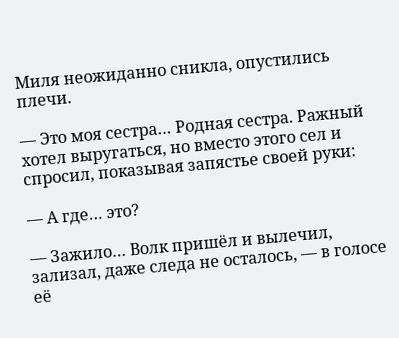Миля неожиданно сникла, опустились плечи.

— Это моя сестра… Родная сестра. Ражный хотел выругаться, но вместо этого сел и спросил, показывая запястье своей руки:

— А где… это?

— Зажило… Волк пришёл и вылечил, зализал, даже следа не осталось, — в голосе её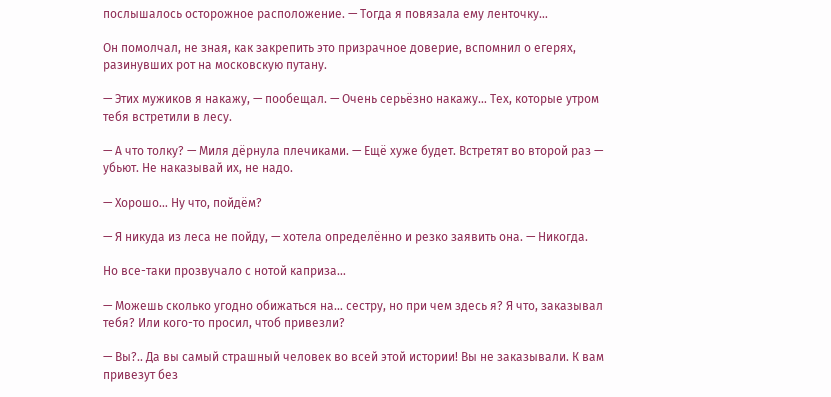послышалось осторожное расположение. — Тогда я повязала ему ленточку…

Он помолчал, не зная, как закрепить это призрачное доверие, вспомнил о егерях, разинувших рот на московскую путану.

— Этих мужиков я накажу, — пообещал. — Очень серьёзно накажу… Тех, которые утром тебя встретили в лесу.

— А что толку? — Миля дёрнула плечиками. — Ещё хуже будет. Встретят во второй раз — убьют. Не наказывай их, не надо.

— Хорошо… Ну что, пойдём?

— Я никуда из леса не пойду, — хотела определённо и резко заявить она. — Никогда.

Но все-таки прозвучало с нотой каприза…

— Можешь сколько угодно обижаться на… сестру, но при чем здесь я? Я что, заказывал тебя? Или кого-то просил, чтоб привезли?

— Вы?.. Да вы самый страшный человек во всей этой истории! Вы не заказывали. К вам привезут без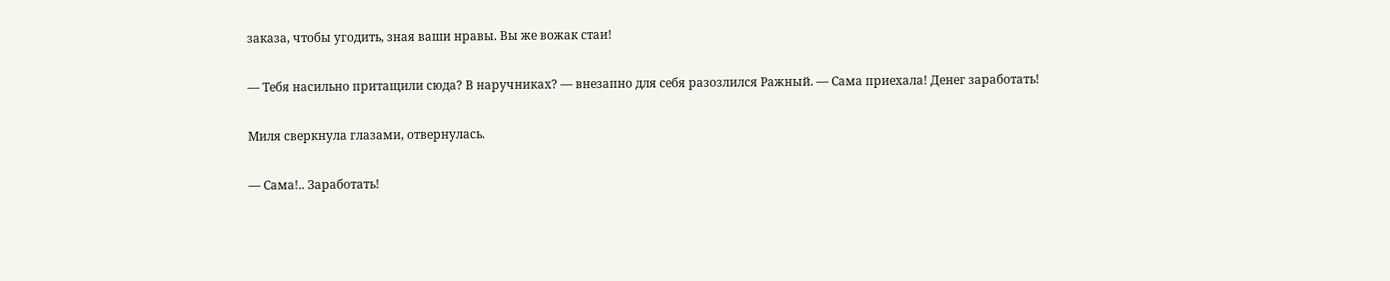заказа, чтобы угодить, зная ваши нравы. Вы же вожак стаи!

— Тебя насильно притащили сюда? В наручниках? — внезапно для себя разозлился Ражный. — Сама приехала! Денег заработать!

Миля сверкнула глазами, отвернулась.

— Сама!.. Заработать!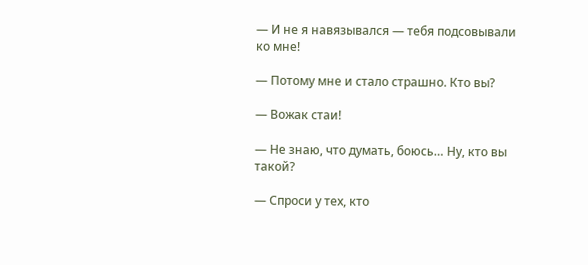— И не я навязывался — тебя подсовывали ко мне!

— Потому мне и стало страшно. Кто вы?

— Вожак стаи!

— Не знаю, что думать, боюсь… Ну, кто вы такой?

— Спроси у тех, кто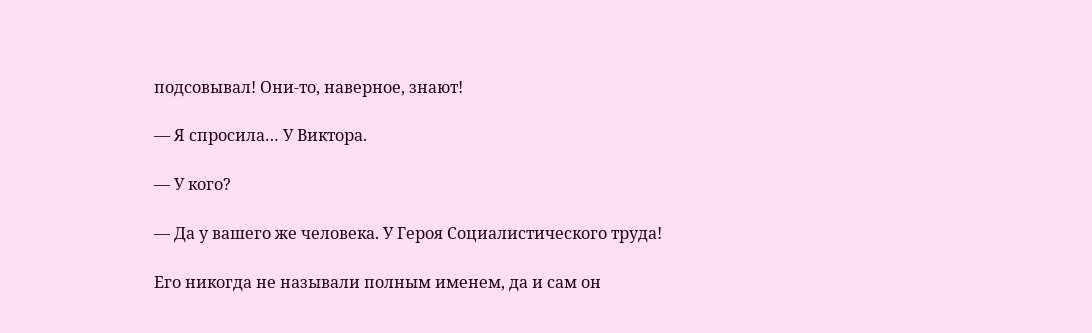подсовывал! Они-то, наверное, знают!

— Я спросила… У Виктора.

— У кого?

— Да у вашего же человека. У Героя Социалистического труда!

Его никогда не называли полным именем, да и сам он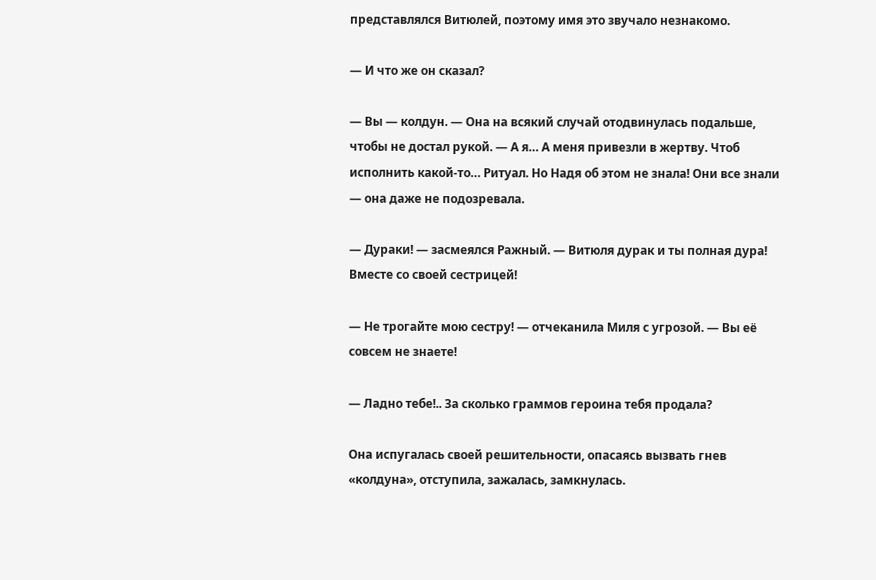представлялся Витюлей, поэтому имя это звучало незнакомо.

— И что же он сказал?

— Вы — колдун. — Она на всякий случай отодвинулась подальше, чтобы не достал рукой. — А я… А меня привезли в жертву. Чтоб исполнить какой-то… Ритуал. Но Надя об этом не знала! Они все знали — она даже не подозревала.

— Дураки! — засмеялся Ражный. — Витюля дурак и ты полная дура! Вместе со своей сестрицей!

— Не трогайте мою сестру! — отчеканила Миля с угрозой. — Вы её совсем не знаете!

— Ладно тебе!.. За сколько граммов героина тебя продала?

Она испугалась своей решительности, опасаясь вызвать гнев «колдуна», отступила, зажалась, замкнулась.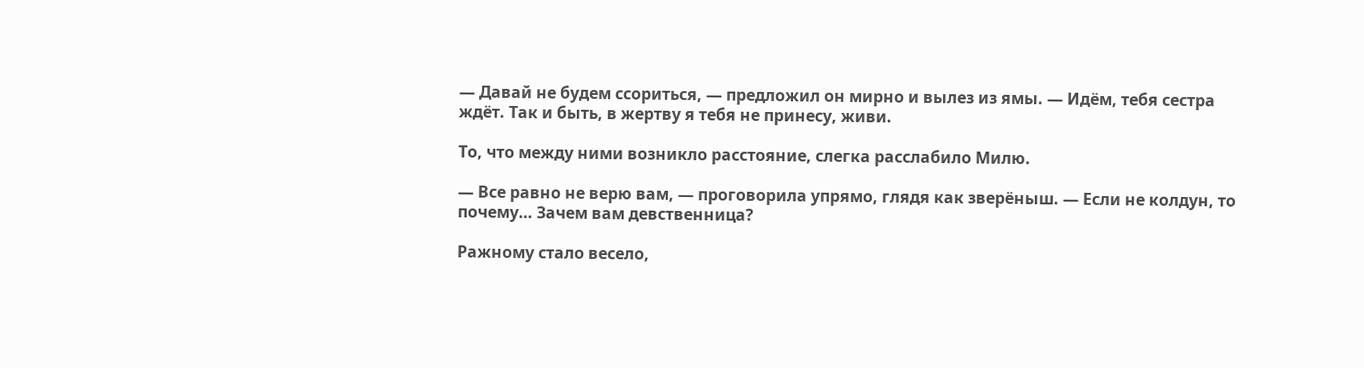— Давай не будем ссориться, — предложил он мирно и вылез из ямы. — Идём, тебя сестра ждёт. Так и быть, в жертву я тебя не принесу, живи.

То, что между ними возникло расстояние, слегка расслабило Милю.

— Все равно не верю вам, — проговорила упрямо, глядя как зверёныш. — Если не колдун, то почему… Зачем вам девственница?

Ражному стало весело,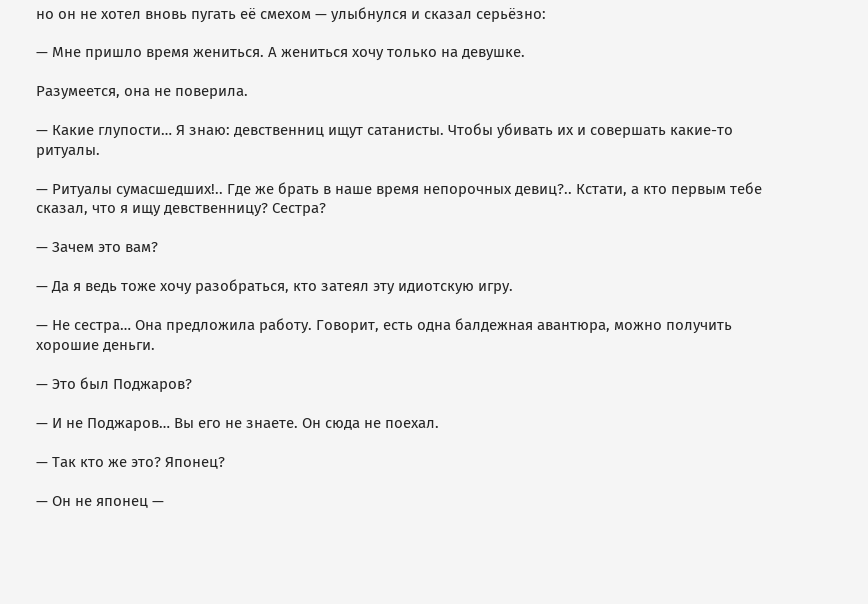но он не хотел вновь пугать её смехом — улыбнулся и сказал серьёзно:

— Мне пришло время жениться. А жениться хочу только на девушке.

Разумеется, она не поверила.

— Какие глупости… Я знаю: девственниц ищут сатанисты. Чтобы убивать их и совершать какие-то ритуалы.

— Ритуалы сумасшедших!.. Где же брать в наше время непорочных девиц?.. Кстати, а кто первым тебе сказал, что я ищу девственницу? Сестра?

— Зачем это вам?

— Да я ведь тоже хочу разобраться, кто затеял эту идиотскую игру.

— Не сестра… Она предложила работу. Говорит, есть одна балдежная авантюра, можно получить хорошие деньги.

— Это был Поджаров?

— И не Поджаров… Вы его не знаете. Он сюда не поехал.

— Так кто же это? Японец?

— Он не японец —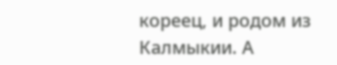кореец, и родом из Калмыкии. А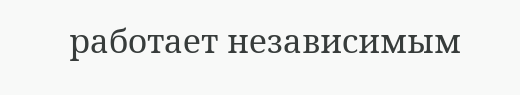работает независимым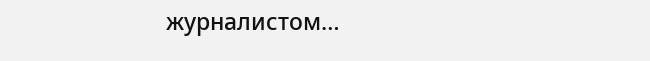журналистом…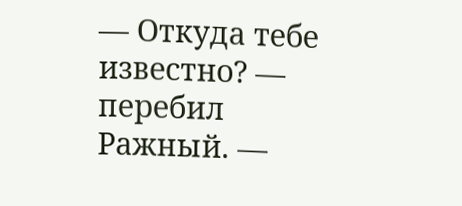— Откуда тебе известно? — перебил Ражный. —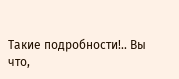Такие подробности!.. Вы что,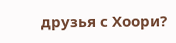друзья с Хоори?